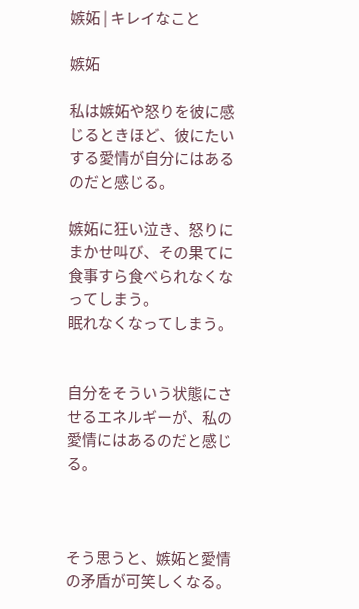嫉妬 | キレイなこと

嫉妬

私は嫉妬や怒りを彼に感じるときほど、彼にたいする愛情が自分にはあるのだと感じる。

嫉妬に狂い泣き、怒りにまかせ叫び、その果てに食事すら食べられなくなってしまう。
眠れなくなってしまう。


自分をそういう状態にさせるエネルギーが、私の愛情にはあるのだと感じる。



そう思うと、嫉妬と愛情の矛盾が可笑しくなる。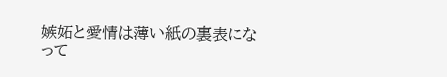嫉妬と愛情は薄い紙の裏表になって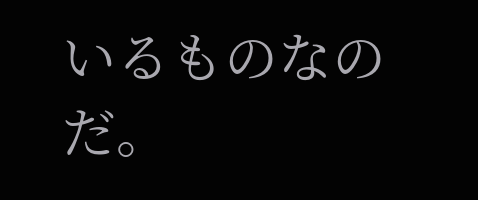いるものなのだ。